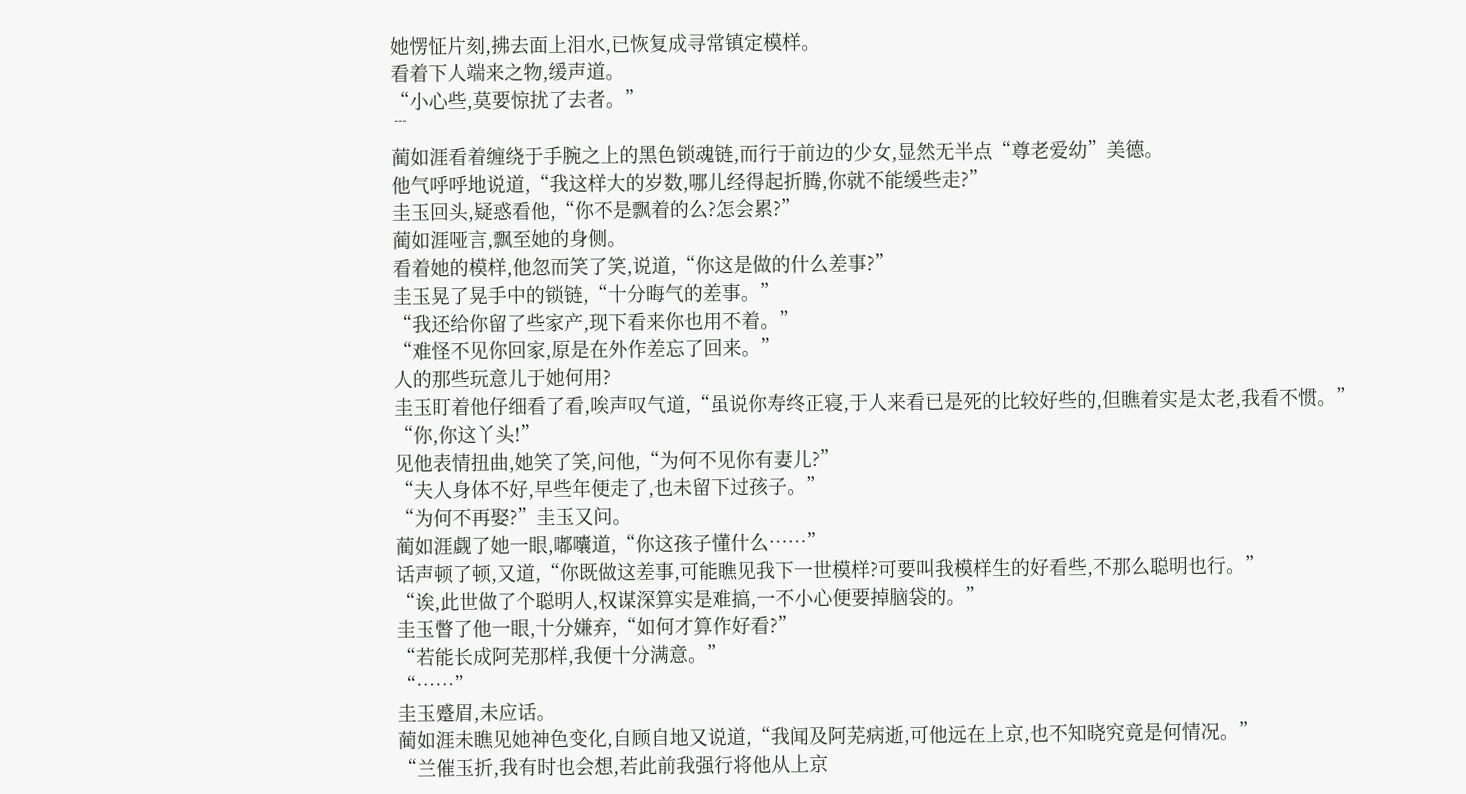她愣怔片刻,拂去面上泪水,已恢复成寻常镇定模样。
看着下人端来之物,缓声道。
“小心些,莫要惊扰了去者。”
﹉
蔺如涯看着缠绕于手腕之上的黑色锁魂链,而行于前边的少女,显然无半点“尊老爱幼”美德。
他气呼呼地说道,“我这样大的岁数,哪儿经得起折腾,你就不能缓些走?”
圭玉回头,疑惑看他,“你不是飘着的么?怎会累?”
蔺如涯哑言,飘至她的身侧。
看着她的模样,他忽而笑了笑,说道,“你这是做的什么差事?”
圭玉晃了晃手中的锁链,“十分晦气的差事。”
“我还给你留了些家产,现下看来你也用不着。”
“难怪不见你回家,原是在外作差忘了回来。”
人的那些玩意儿于她何用?
圭玉盯着他仔细看了看,唉声叹气道,“虽说你寿终正寝,于人来看已是死的比较好些的,但瞧着实是太老,我看不惯。”
“你,你这丫头!”
见他表情扭曲,她笑了笑,问他,“为何不见你有妻儿?”
“夫人身体不好,早些年便走了,也未留下过孩子。”
“为何不再娶?”圭玉又问。
蔺如涯觑了她一眼,嘟囔道,“你这孩子懂什么……”
话声顿了顿,又道,“你既做这差事,可能瞧见我下一世模样?可要叫我模样生的好看些,不那么聪明也行。”
“诶,此世做了个聪明人,权谋深算实是难搞,一不小心便要掉脑袋的。”
圭玉瞥了他一眼,十分嫌弃,“如何才算作好看?”
“若能长成阿芜那样,我便十分满意。”
“……”
圭玉蹙眉,未应话。
蔺如涯未瞧见她神色变化,自顾自地又说道,“我闻及阿芜病逝,可他远在上京,也不知晓究竟是何情况。”
“兰催玉折,我有时也会想,若此前我强行将他从上京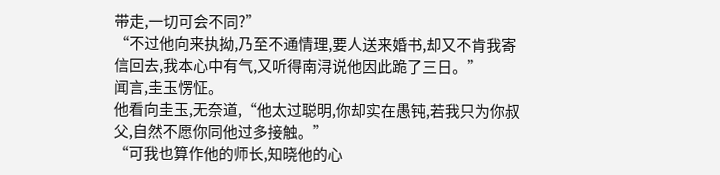带走,一切可会不同?”
“不过他向来执拗,乃至不通情理,要人送来婚书,却又不肯我寄信回去,我本心中有气,又听得南浔说他因此跪了三日。”
闻言,圭玉愣怔。
他看向圭玉,无奈道,“他太过聪明,你却实在愚钝,若我只为你叔父,自然不愿你同他过多接触。”
“可我也算作他的师长,知晓他的心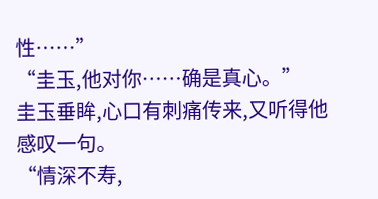性……”
“圭玉,他对你……确是真心。”
圭玉垂眸,心口有刺痛传来,又听得他感叹一句。
“情深不寿,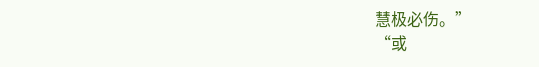慧极必伤。”
“或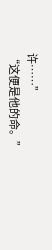许……”
“这便是他的命。”